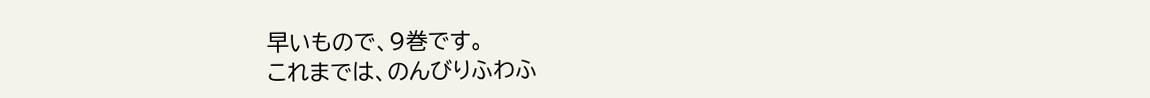早いもので、9巻です。
これまでは、のんびりふわふ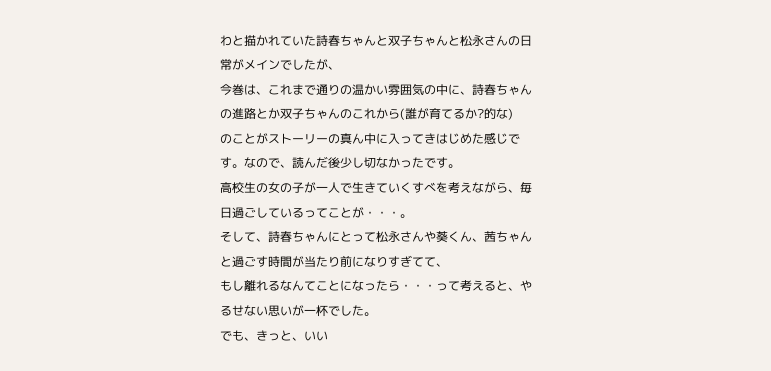わと描かれていた詩春ちゃんと双子ちゃんと松永さんの日常がメインでしたが、
今巻は、これまで通りの温かい雰囲気の中に、詩春ちゃんの進路とか双子ちゃんのこれから(誰が育てるか?的な)
のことがストーリーの真ん中に入ってきはじめた感じです。なので、読んだ後少し切なかったです。
高校生の女の子が一人で生きていくすべを考えながら、毎日過ごしているってことが・・・。
そして、詩春ちゃんにとって松永さんや葵くん、茜ちゃんと過ごす時間が当たり前になりすぎてて、
もし離れるなんてことになったら・・・って考えると、やるせない思いが一杯でした。
でも、きっと、いい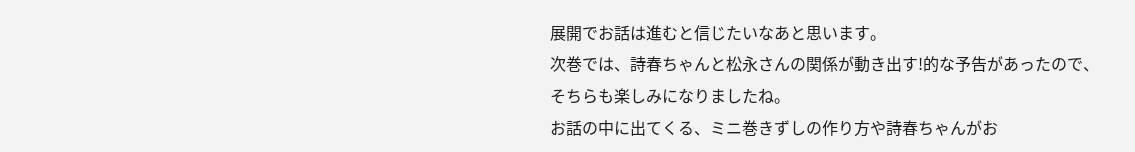展開でお話は進むと信じたいなあと思います。
次巻では、詩春ちゃんと松永さんの関係が動き出す!的な予告があったので、
そちらも楽しみになりましたね。
お話の中に出てくる、ミニ巻きずしの作り方や詩春ちゃんがお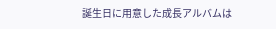誕生日に用意した成長アルバムは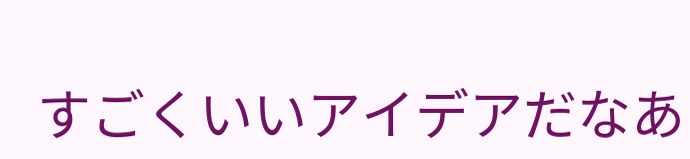すごくいいアイデアだなあ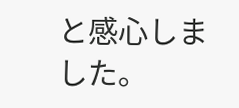と感心しました。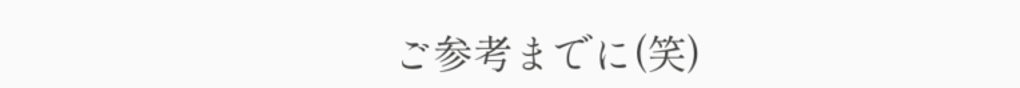ご参考までに(笑)